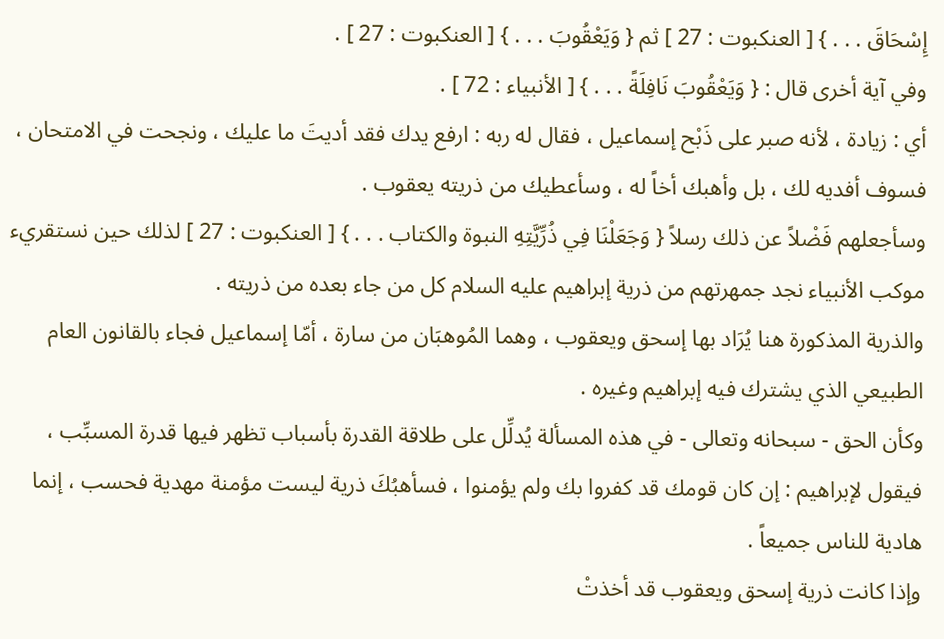إِسْحَاقَ . . . } [ العنكبوت : 27 ] ثم { وَيَعْقُوبَ . . . } [ العنكبوت : 27 ] .
وفي آية أخرى قال : { وَيَعْقُوبَ نَافِلَةً . . . } [ الأنبياء : 72 ] .
أي : زيادة ، لأنه صبر على ذَبْح إسماعيل ، فقال له ربه : ارفع يدك فقد أديتَ ما عليك ، ونجحت في الامتحان ، فسوف أفديه لك ، بل وأهبك أخاً له ، وسأعطيك من ذريته يعقوب .
وسأجعلهم فَضْلاً عن ذلك رسلاً { وَجَعَلْنَا فِي ذُرِّيَّتِهِ النبوة والكتاب . . . } [ العنكبوت : 27 ] لذلك حين نستقريء موكب الأنبياء نجد جمهرتهم من ذرية إبراهيم عليه السلام كل من جاء بعده من ذريته .
والذرية المذكورة هنا يُرَاد بها إسحق ويعقوب ، وهما المُوهبَان من سارة ، أمّا إسماعيل فجاء بالقانون العام الطبيعي الذي يشترك فيه إبراهيم وغيره .
وكأن الحق - سبحانه وتعالى - في هذه المسألة يُدلِّل على طلاقة القدرة بأسباب تظهر فيها قدرة المسبِّب ، فيقول لإبراهيم : إن كان قومك قد كفروا بك ولم يؤمنوا ، فسأهبُكَ ذرية ليست مؤمنة مهدية فحسب ، إنما هادية للناس جميعاً .
وإذا كانت ذرية إسحق ويعقوب قد أخذتْ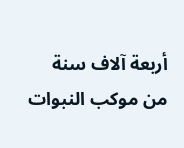أربعة آلاف سنة من موكب النبوات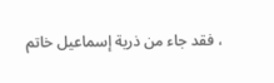، فقد جاء من ذرية إسماعيل خاتم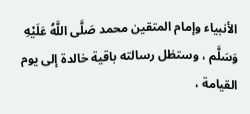الأنبياء وإمام المتقين محمد صَلَّى اللَّهُ عَلَيْهِ وَسَلَّم ، وستظل رسالته باقية خالدة إلى يوم القيامة ،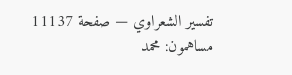تفسير الشعراوي — صفحة 11137
مساهمون: محمد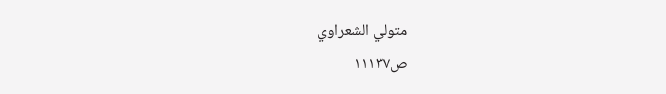متولي الشعراوي
ص١١١٣٧